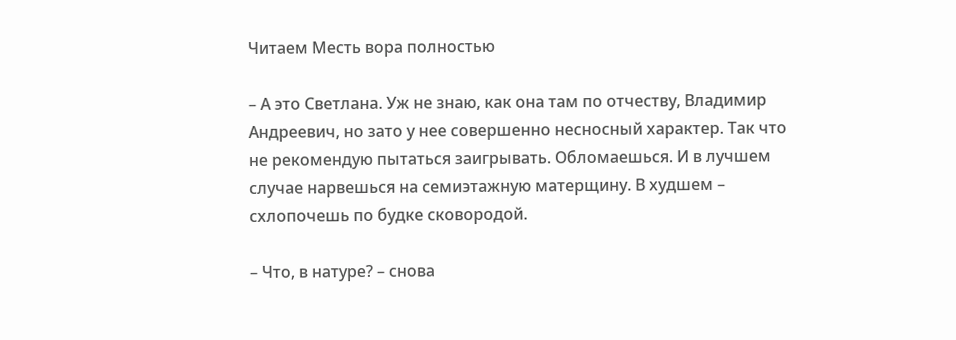Читаем Месть вора полностью

– А это Светлана. Уж не знаю, как она там по отчеству, Владимир Андреевич, но зато у нее совершенно несносный характер. Так что не рекомендую пытаться заигрывать. Обломаешься. И в лучшем случае нарвешься на семиэтажную матерщину. В худшем – схлопочешь по будке сковородой.

– Что, в натуре? – снова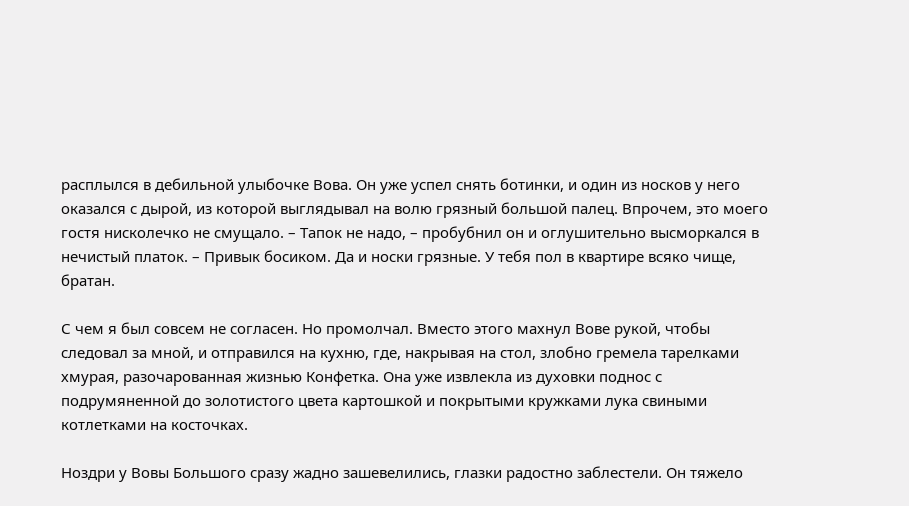расплылся в дебильной улыбочке Вова. Он уже успел снять ботинки, и один из носков у него оказался с дырой, из которой выглядывал на волю грязный большой палец. Впрочем, это моего гостя нисколечко не смущало. – Тапок не надо, – пробубнил он и оглушительно высморкался в нечистый платок. – Привык босиком. Да и носки грязные. У тебя пол в квартире всяко чище, братан.

С чем я был совсем не согласен. Но промолчал. Вместо этого махнул Вове рукой, чтобы следовал за мной, и отправился на кухню, где, накрывая на стол, злобно гремела тарелками хмурая, разочарованная жизнью Конфетка. Она уже извлекла из духовки поднос с подрумяненной до золотистого цвета картошкой и покрытыми кружками лука свиными котлетками на косточках.

Ноздри у Вовы Большого сразу жадно зашевелились, глазки радостно заблестели. Он тяжело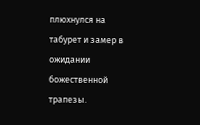плюхнулся на табурет и замер в ожидании божественной трапезы.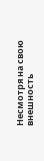Несмотря на свою внешность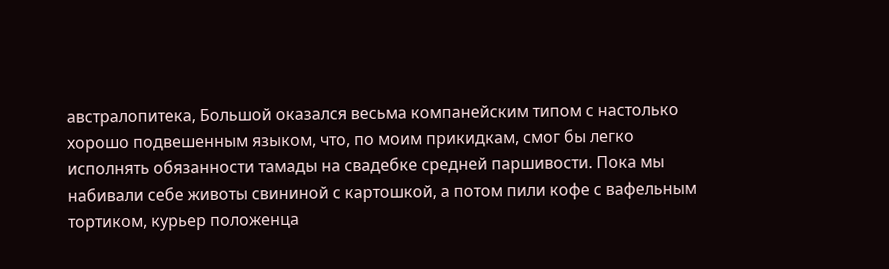австралопитека, Большой оказался весьма компанейским типом с настолько хорошо подвешенным языком, что, по моим прикидкам, смог бы легко исполнять обязанности тамады на свадебке средней паршивости. Пока мы набивали себе животы свининой с картошкой, а потом пили кофе с вафельным тортиком, курьер положенца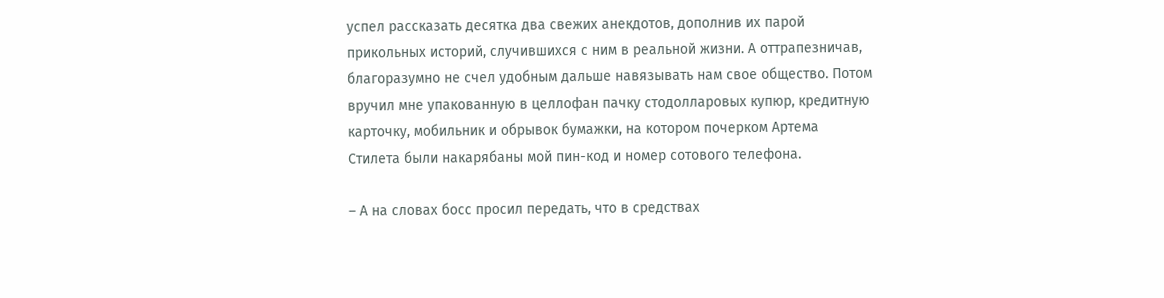успел рассказать десятка два свежих анекдотов, дополнив их парой прикольных историй, случившихся с ним в реальной жизни. А оттрапезничав, благоразумно не счел удобным дальше навязывать нам свое общество. Потом вручил мне упакованную в целлофан пачку стодолларовых купюр, кредитную карточку, мобильник и обрывок бумажки, на котором почерком Артема Стилета были накарябаны мой пин-код и номер сотового телефона.

– А на словах босс просил передать, что в средствах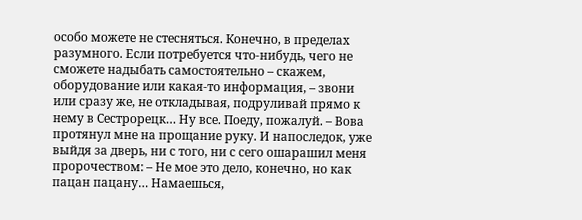особо можете не стесняться. Конечно, в пределах разумного. Если потребуется что-нибудь, чего не сможете надыбать самостоятельно – скажем, оборудование или какая-то информация, – звони или сразу же, не откладывая, подруливай прямо к нему в Сестрорецк… Ну все. Поеду, пожалуй. – Вова протянул мне на прощание руку. И напоследок, уже выйдя за дверь, ни с того, ни с сего ошарашил меня пророчеством: – Не мое это дело, конечно, но как пацан пацану… Намаешься,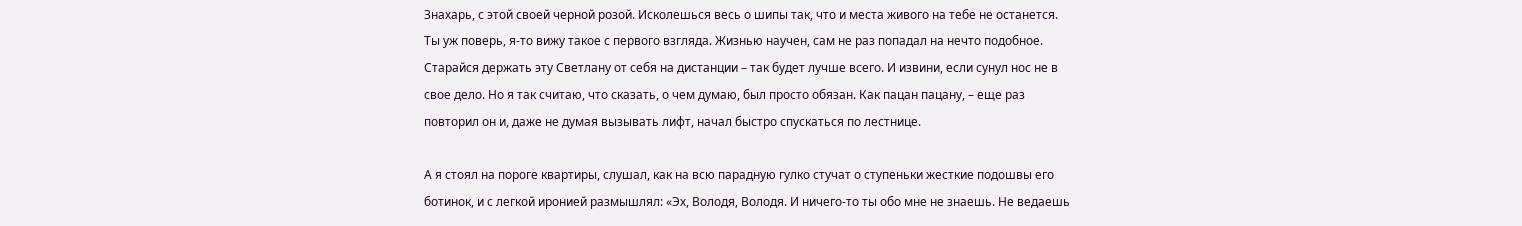Знахарь, с этой своей черной розой. Исколешься весь о шипы так, что и места живого на тебе не останется. Ты уж поверь, я-то вижу такое с первого взгляда. Жизнью научен, сам не раз попадал на нечто подобное. Старайся держать эту Светлану от себя на дистанции – так будет лучше всего. И извини, если сунул нос не в свое дело. Но я так считаю, что сказать, о чем думаю, был просто обязан. Как пацан пацану, – еще раз повторил он и, даже не думая вызывать лифт, начал быстро спускаться по лестнице.

А я стоял на пороге квартиры, слушал, как на всю парадную гулко стучат о ступеньки жесткие подошвы его ботинок, и с легкой иронией размышлял: «Эх, Володя, Володя. И ничего-то ты обо мне не знаешь. Не ведаешь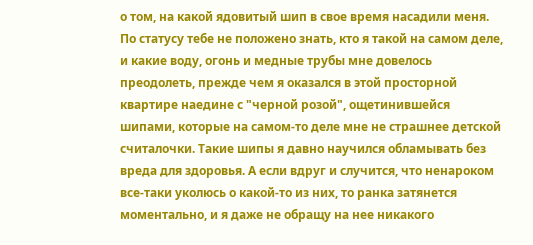о том, на какой ядовитый шип в свое время насадили меня. По статусу тебе не положено знать, кто я такой на самом деле, и какие воду, огонь и медные трубы мне довелось преодолеть, прежде чем я оказался в этой просторной квартире наедине с "черной розой", ощетинившейся шипами, которые на самом-то деле мне не страшнее детской считалочки. Такие шипы я давно научился обламывать без вреда для здоровья. А если вдруг и случится, что ненароком все-таки уколюсь о какой-то из них, то ранка затянется моментально, и я даже не обращу на нее никакого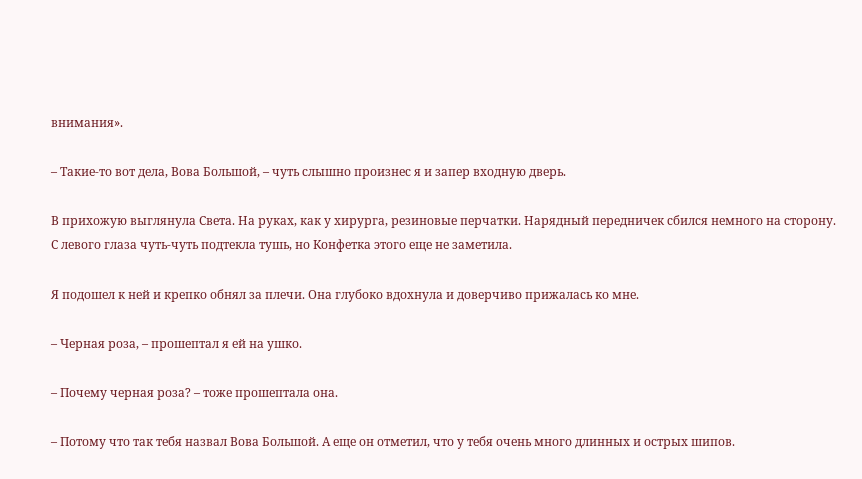внимания».

– Такие-то вот дела, Вова Большой, – чуть слышно произнес я и запер входную дверь.

В прихожую выглянула Света. На руках, как у хирурга, резиновые перчатки. Нарядный передничек сбился немного на сторону. С левого глаза чуть-чуть подтекла тушь, но Конфетка этого еще не заметила.

Я подошел к ней и крепко обнял за плечи. Она глубоко вдохнула и доверчиво прижалась ко мне.

– Черная роза, – прошептал я ей на ушко.

– Почему черная роза? – тоже прошептала она.

– Потому что так тебя назвал Вова Большой. А еще он отметил, что у тебя очень много длинных и острых шипов.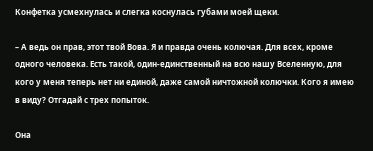Конфетка усмехнулась и слегка коснулась губами моей щеки.

– А ведь он прав, этот твой Вова. Я и правда очень колючая. Для всех, кроме одного человека. Есть такой, один-единственный на всю нашу Вселенную, для кого у меня теперь нет ни единой, даже самой ничтожной колючки. Кого я имею в виду? Отгадай с трех попыток.

Она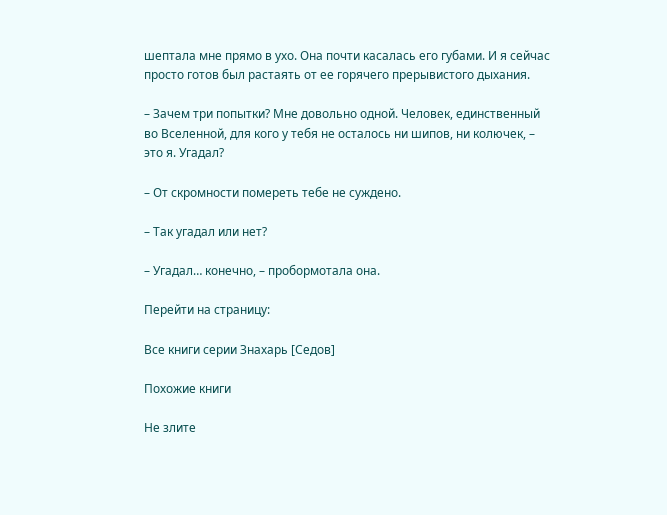шептала мне прямо в ухо. Она почти касалась его губами. И я сейчас просто готов был растаять от ее горячего прерывистого дыхания.

– Зачем три попытки? Мне довольно одной. Человек, единственный во Вселенной, для кого у тебя не осталось ни шипов, ни колючек, – это я. Угадал?

– От скромности помереть тебе не суждено.

– Так угадал или нет?

– Угадал… конечно, – пробормотала она.

Перейти на страницу:

Все книги серии Знахарь [Седов]

Похожие книги

Не злите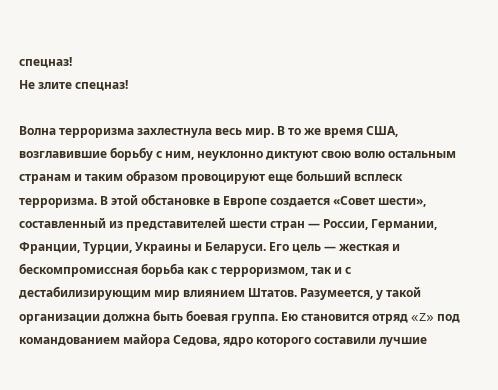спецназ!
Не злите спецназ!

Волна терроризма захлестнула весь мир. В то же время США, возглавившие борьбу с ним, неуклонно диктуют свою волю остальным странам и таким образом провоцируют еще больший всплеск терроризма. В этой обстановке в Европе создается «Совет шести», составленный из представителей шести стран — России, Германии, Франции, Турции, Украины и Беларуси. Его цель — жесткая и бескомпромиссная борьба как с терроризмом, так и с дестабилизирующим мир влиянием Штатов. Разумеется, у такой организации должна быть боевая группа. Ею становится отряд «Z» под командованием майора Седова, ядро которого составили лучшие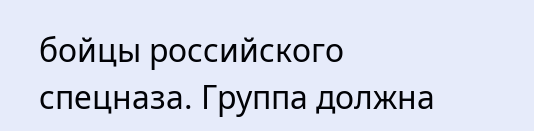бойцы российского спецназа. Группа должна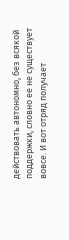действовать автономно, без всякой поддержки, словно ее не существует вовсе. И вот отряд получает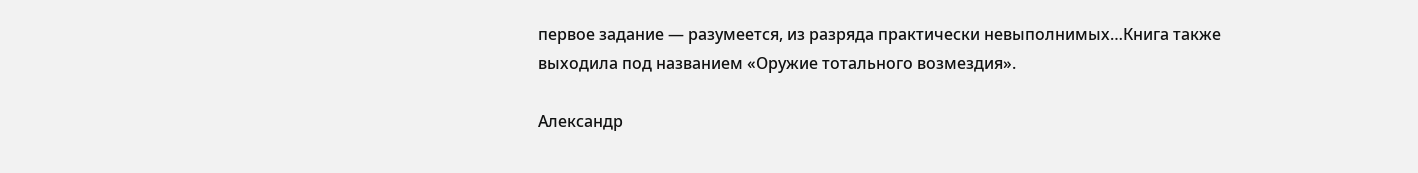первое задание — разумеется, из разряда практически невыполнимых…Книга также выходила под названием «Оружие тотального возмездия».

Александр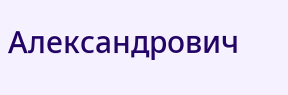Александрович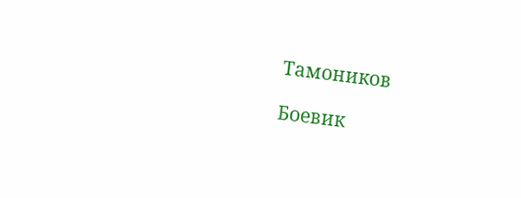Тамоников

Боевик